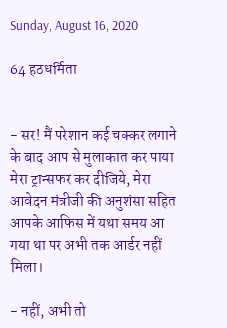Sunday, August 16, 2020

64 हठधर्मिता


- सर! मैं परेशान कई चक्कर लगाने के बाद आप से मुलाकात कर पाया मेरा ट्रान्सफर कर दीजिये, मेरा आवेदन मंत्रीजी की अनुशंसा सहित आपके आफिस में यथा समय आ गया था पर अभी तक आर्डर नहीं मिला।

- नहीं, अभी तो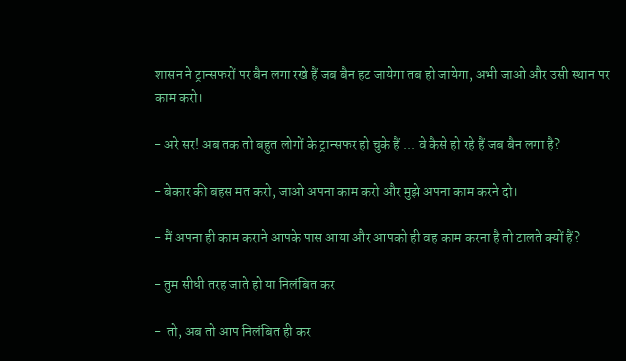शासन ने ट्रान्सफरों पर बैन लगा रखे हैं जब बैन हट जायेगा तब हो जायेगा, अभी जाओ और उसी स्थान पर काम करो।

- अरे सर! अब तक तो बहुत लोगों के ट्रान्सफर हो चुके हैं ... वे कैसे हो रहे हैं जब बैन लगा है?

- बेकार की बहस मत करो, जाओ अपना काम करो और मुझे अपना काम करने दो।

- मैं अपना ही काम कराने आपके पास आया और आपको ही वह काम करना है तो टालते क्यों हैं?

- तुम सीधी तरह जाते हो या निलंबित कर

-  तो, अब तो आप निलंबित ही कर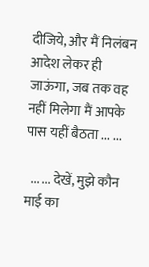दीजिये, और मैं निलंबन आदेश लेकर ही जाऊंगा, जब तक वह नहीं मिलेगा मैं आपके पास यहीं बैठता ... ...

  ... ... देखें, मुझे कौन माई का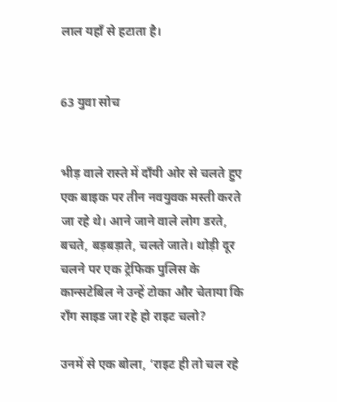लाल यहॉं से हटाता है।


63 युवा सोच


भीड़ वाले रास्ते में दॉंयी ओर से चलते हुए एक बाइक पर तीन नवयुवक मस्ती करते जा रहे थे। आने जाने वाले लोग डरते, बचते, बड़बड़ाते, चलते जाते। थोड़ी दूर चलने पर एक ट्रेफिक पुलिस के कान्सटेबिल ने उन्हें टोका और चेताया कि रॉंग साइड जा रहे हो राइट चलो?

उनमें से एक बोला, ‘राइट ही तो चल रहे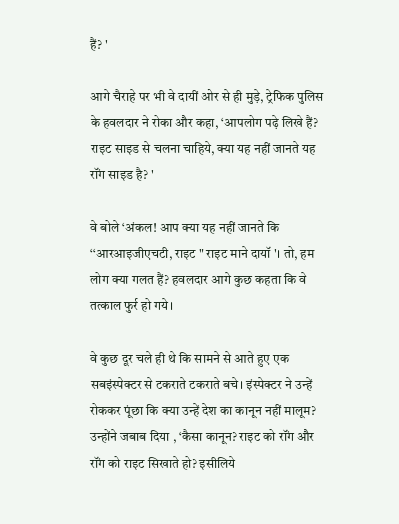हैं? '

आगे चैराहे पर भी वे दायीं ओर से ही मुड़े, ट्रेफिक पुलिस के हवलदार ने रोका और कहा, ‘आपलोग पढ़े लिखे हैं? राइट साइड से चलना चाहिये, क्या यह नहीं जानते यह रॉंग साइड है? '

वे बोले ‘अंकल! आप क्या यह नहीं जानते कि ‘‘आरआइजीएचटी, राइट " राइट माने दायॉ '। तो, हम लोग क्या गलत हैं? हवलदार आगे कुछ कहता कि वे तत्काल फुर्र हो गये।

वे कुछ दूर चले ही थे कि सामने से आते हुए एक सबइंस्पेक्टर से टकराते टकराते बचे। इंस्पेक्टर ने उन्हें रोककर पूंछा कि क्या उन्हें देश का कानून नहीं मालूम? उन्होंने जबाब दिया , ‘कैसा कानून? राइट को रॉंग और रॉंग को राइट सिखाते हो? इसीलिये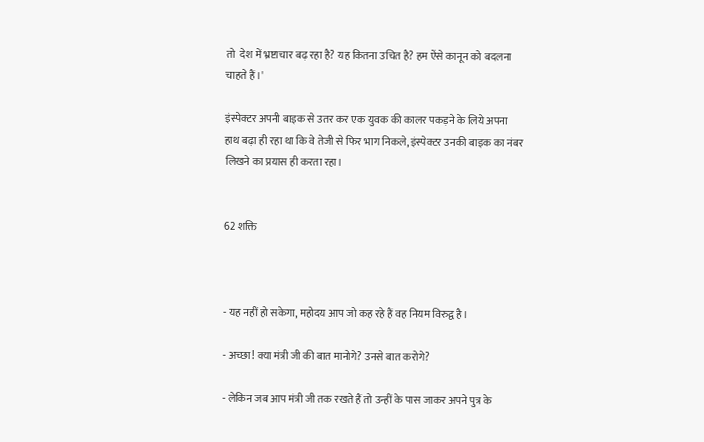तो  देश में भ्रष्टाचार बढ़ रहा है? यह कितना उचित है? हम ऐंसे कानून को बदलना चाहते हैं।'

इंस्पेक्टर अपनी बाइक से उतर कर एक युवक की कालर पकड़ने के लिये अपना हाथ बढ़ा ही रहा था कि वे तेजी से फिर भाग निकले, इंस्पेक्टर उनकी बाइक का नंबर लिखने का प्रयास ही करता रहा।


62 शक्ति



- यह नहीं हो सकेगा, महोदय आप जो कह रहे हैं वह नियम विरुद्व है।

- अच्छा! क्या मंत्री जी की बात मानोगे? उनसे बात करोगे?

- लेकिन जब आप मंत्री जी तक रखते हैं तो उन्हीं के पास जाकर अपने पुत्र के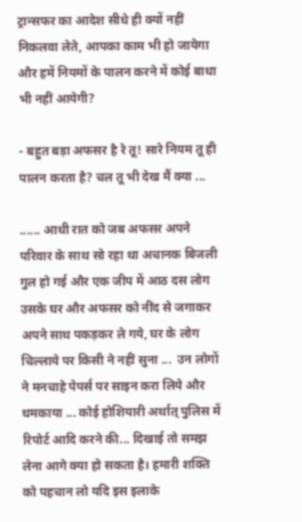ट्रान्सफर का आदेश सीधे ही क्यों नहीं निकलवा लेते, आपका काम भी हो जायेगा और हमें नियमों के पालन करने में कोई बाधा भी नहीं आयेगी?

- बहुत बड़ा अफसर है रे तू! सारे नियम तू ही पालन करता है? चल तू भी देख मैं क्या ...

...... आधी रात को जब अफसर अपने परिवार के साथ सो रहा था अचानक बिजली गुल हो गई और एक जीप में आठ दस लोग उसके घर और अफसर को नींद से जगाकर अपने साथ पकड़कर ले गये, घर के लोग चिल्लाये पर किसी ने नहीं सुना ...  उन लोगों ने मनचाहे पेपर्स पर साइन करा लिये और धमकाया ... कोई होशियारी अर्थात् पुलिस में रिपोर्ट आदि करने की... दिखाई तो समझ लेना आगे क्या हो सकता है। हमारी शक्ति को पहचान लो यदि इस इलाके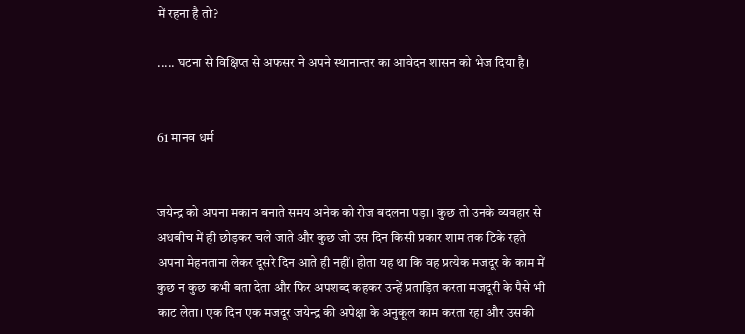में रहना है तो?

..... घटना से विक्षिप्त से अफसर ने अपने स्थानान्तर का आवेदन शासन को भेज दिया है।


61 मानव धर्म


जयेन्द्र को अपना मकान बनाते समय अनेक को रोज बदलना पड़ा। कुछ तो उनके व्यवहार से अधबीच में ही छोड़कर चले जाते और कुछ जो उस दिन किसी प्रकार शाम तक टिके रहते अपना मेहनताना लेकर दूसरे दिन आते ही नहीं। होता यह था कि वह प्रत्येक मजदूर के काम में कुछ न कुछ कभी बता देता और फिर अपशब्द कहकर उन्हें प्रताड़ित करता मजदूरी के पैसे भी काट लेता। एक दिन एक मजदूर जयेन्द्र की अपेक्षा के अनुकूल काम करता रहा और उसकी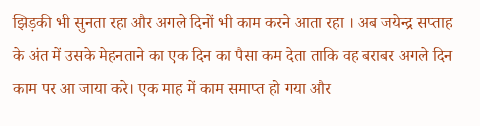झिड़की भी सुनता रहा और अगले दिनों भी काम करने आता रहा । अब जयेन्द्र सप्ताह के अंत में उसके मेहनताने का एक दिन का पैसा कम देता ताकि वह बराबर अगले दिन काम पर आ जाया करे। एक माह में काम समाप्त हो गया और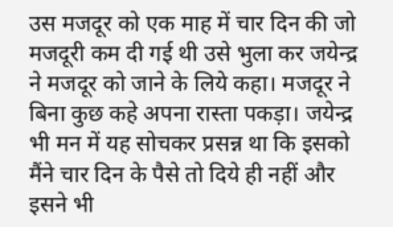उस मजदूर को एक माह में चार दिन की जो मजदूरी कम दी गई थी उसे भुला कर जयेन्द्र ने मजदूर को जाने के लिये कहा। मजदूर ने बिना कुछ कहे अपना रास्ता पकड़ा। जयेन्द्र भी मन में यह सोचकर प्रसन्न था कि इसको मैंने चार दिन के पैसे तो दिये ही नहीं और इसने भी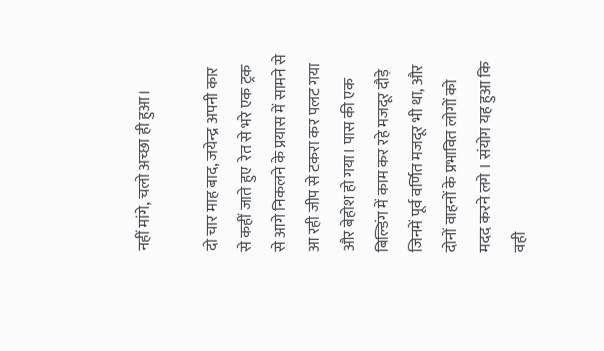नहीं मांगे, चलो अच्छा ही हुआ।

दो चार माह बाद, जयेन्द्र अपनी कार से कहीं जाते हुए  रेत से भरे एक ट्रक से आगे निकलने के प्रयास में सामने से आ रही जीप से टकरा कर पलट गया और बेहोश हो गया। पास की एक बिल्डिंग में काम कर रहे मजदूर दौड़े जिनमें पूर्व वर्णित मजदूर भी था, और दोनों वाहनों के प्रभावित लोगों को मदद करने लगे । संयोग यह हुआ कि वही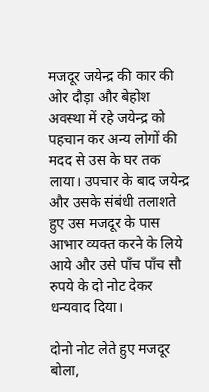मजदूर जयेन्द्र की कार की ओर दौड़ा और बेहोश अवस्था में रहे जयेन्द्र को पहचान कर अन्य लोगों की मदद से उस के घर तक लाया। उपचार के बाद जयेन्द्र और उसके संबंधी तलाशते हुए उस मजदूर के पास आभार व्यक्त करने के लिये आये और उसे पॉंच पॉंच सौ रुपये के दो नोट देकर धन्यवाद दिया।

दोनो नोट लेते हुए मजदूर बोला,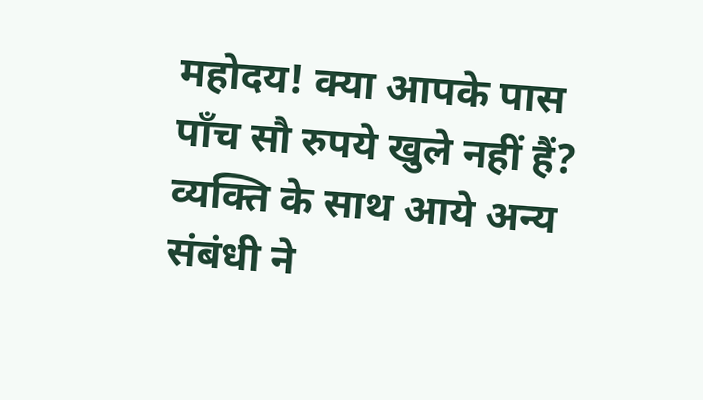महोदय! क्या आपके पास पॉंच सौ रुपये खुले नहीं हैं? व्यक्ति के साथ आये अन्य संबंधी ने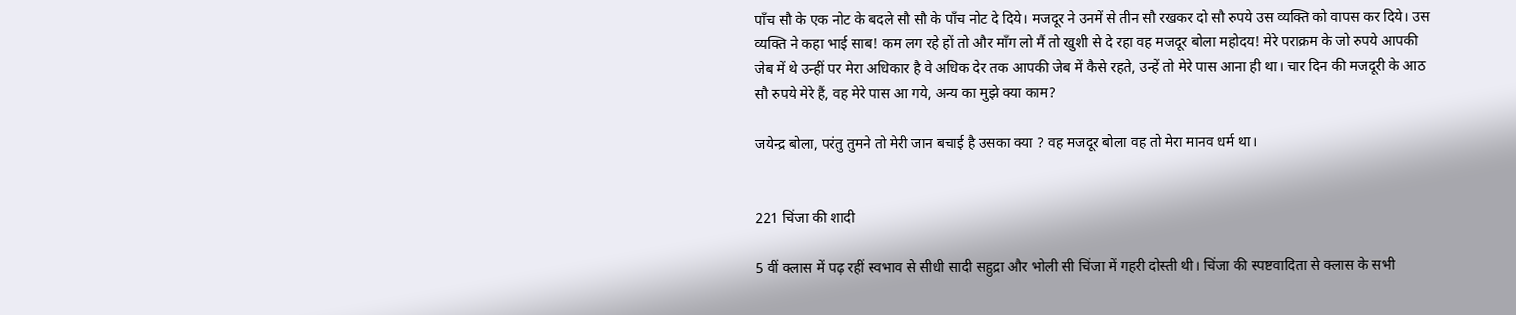पॉंच सौ के एक नोट के बदले सौ सौ के पॉंच नोट दे दिये। मजदूर ने उनमें से तीन सौ रखकर दो सौ रुपये उस व्यक्ति को वापस कर दिये। उस व्यक्ति ने कहा भाई साब! कम लग रहे हों तो और मॉंग लो मैं तो खुशी से दे रहा वह मजदूर बोला महोदय! मेरे पराक्रम के जो रुपये आपकी जेब में थे उन्हीं पर मेरा अधिकार है वे अधिक देर तक आपकी जेब में कैसे रहते, उन्हें तो मेरे पास आना ही था। चार दिन की मजदूरी के आठ सौ रुपये मेरे हैं, वह मेरे पास आ गये, अन्य का मुझे क्या काम?

जयेन्द्र बोला, परंतु तुमने तो मेरी जान बचाई है उसका क्या ? वह मजदूर बोला वह तो मेरा मानव धर्म था।


221 चिंजा की शादी

5 वीं क्लास में पढ़ रहीं स्वभाव से सीधी सादी सहुद्रा और भोली सी चिंजा में गहरी दोस्ती थी। चिंजा की स्पष्टवादिता से क्लास के सभी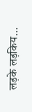लड़के लड़किय...